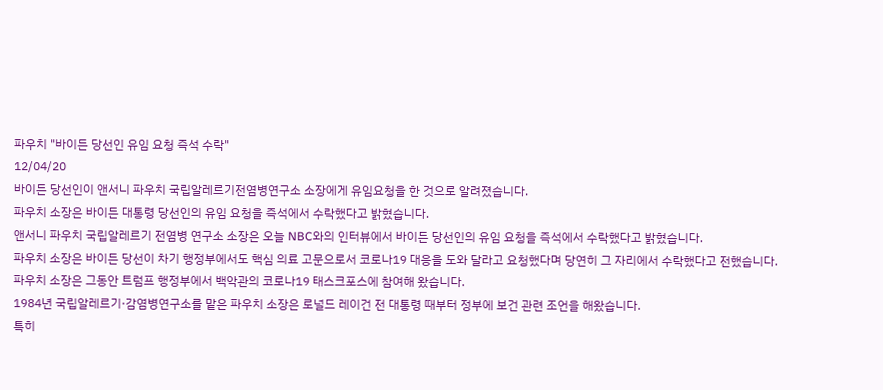파우치 "바이든 당선인 유임 요청 즉석 수락"
12/04/20
바이든 당선인이 앤서니 파우치 국립알레르기전염병연구소 소장에게 유임요청을 한 것으로 알려졌습니다.
파우치 소장은 바이든 대통령 당선인의 유임 요청을 즉석에서 수락했다고 밝혔습니다.
앤서니 파우치 국립알레르기 전염병 연구소 소장은 오늘 NBC와의 인터뷰에서 바이든 당선인의 유임 요청을 즉석에서 수락했다고 밝혔습니다.
파우치 소장은 바이든 당선이 차기 행정부에서도 핵심 의료 고문으로서 코로나19 대응을 도와 달라고 요청했다며 당연히 그 자리에서 수락했다고 전했습니다.
파우치 소장은 그동안 트럼프 행정부에서 백악관의 코로나19 태스크포스에 참여해 왔습니다.
1984년 국립알레르기·감염병연구소를 맡은 파우치 소장은 로널드 레이건 전 대통령 때부터 정부에 보건 관련 조언을 해왔습니다.
특히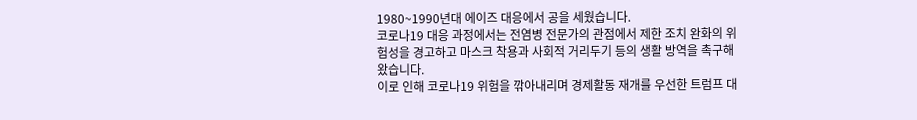1980~1990년대 에이즈 대응에서 공을 세웠습니다.
코로나19 대응 과정에서는 전염병 전문가의 관점에서 제한 조치 완화의 위험성을 경고하고 마스크 착용과 사회적 거리두기 등의 생활 방역을 촉구해왔습니다.
이로 인해 코로나19 위험을 깎아내리며 경제활동 재개를 우선한 트럼프 대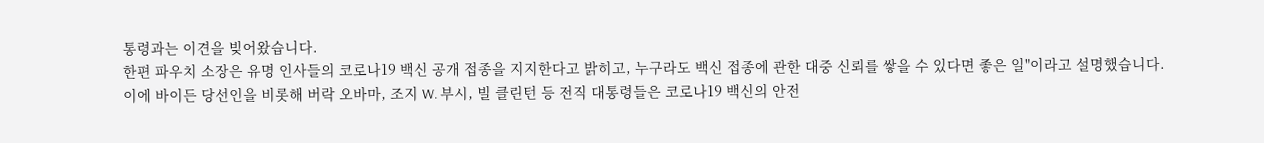통령과는 이견을 빚어왔습니다.
한편 파우치 소장은 유명 인사들의 코로나19 백신 공개 접종을 지지한다고 밝히고, 누구라도 백신 접종에 관한 대중 신뢰를 쌓을 수 있다면 좋은 일"이라고 설명했습니다.
이에 바이든 당선인을 비롯해 버락 오바마, 조지 W. 부시, 빌 클린턴 등 전직 대통령들은 코로나19 백신의 안전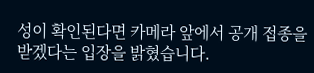성이 확인된다면 카메라 앞에서 공개 접종을 받겠다는 입장을 밝혔습니다.